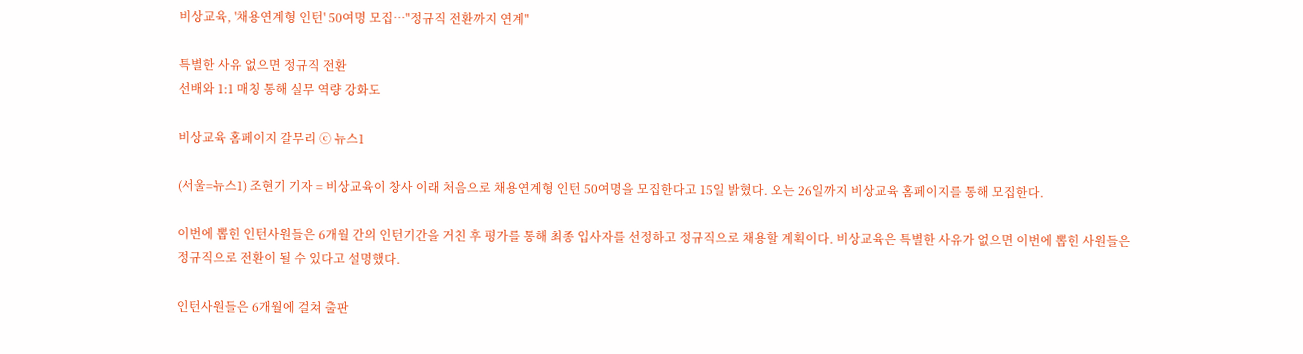비상교육, '채용연계형 인턴' 50여명 모집…"정규직 전환까지 연계"

특별한 사유 없으면 정규직 전환
선배와 1:1 매칭 통해 실무 역량 강화도

비상교육 홈페이지 갈무리 ⓒ 뉴스1

(서울=뉴스1) 조현기 기자 = 비상교육이 창사 이래 처음으로 채용연계형 인턴 50여명을 모집한다고 15일 밝혔다. 오는 26일까지 비상교육 홈페이지를 통해 모집한다.

이번에 뽑힌 인턴사원들은 6개월 간의 인턴기간을 거친 후 평가를 통해 최종 입사자를 선정하고 정규직으로 채용할 계획이다. 비상교육은 특별한 사유가 없으면 이번에 뽑힌 사원들은 정규직으로 전환이 될 수 있다고 설명했다.

인턴사원들은 6개월에 걸쳐 출판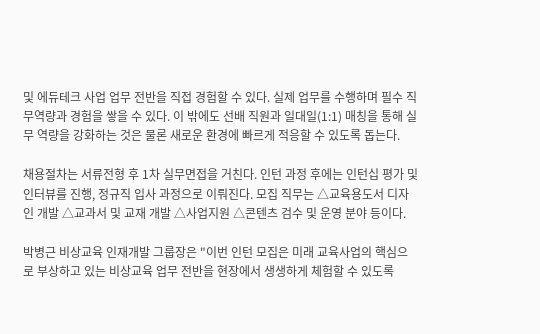및 에듀테크 사업 업무 전반을 직접 경험할 수 있다. 실제 업무를 수행하며 필수 직무역량과 경험을 쌓을 수 있다. 이 밖에도 선배 직원과 일대일(1:1) 매칭을 통해 실무 역량을 강화하는 것은 물론 새로운 환경에 빠르게 적응할 수 있도록 돕는다.

채용절차는 서류전형 후 1차 실무면접을 거친다. 인턴 과정 후에는 인턴십 평가 및 인터뷰를 진행, 정규직 입사 과정으로 이뤄진다. 모집 직무는 △교육용도서 디자인 개발 △교과서 및 교재 개발 △사업지원 △콘텐츠 검수 및 운영 분야 등이다.

박병근 비상교육 인재개발 그룹장은 "이번 인턴 모집은 미래 교육사업의 핵심으로 부상하고 있는 비상교육 업무 전반을 현장에서 생생하게 체험할 수 있도록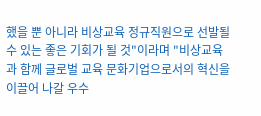했을 뿐 아니라 비상교육 정규직원으로 선발될 수 있는 좋은 기회가 될 것"이라며 "비상교육과 함께 글로벌 교육 문화기업으로서의 혁신을 이끌어 나갈 우수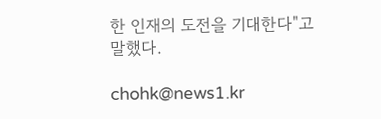한 인재의 도전을 기대한다"고 말했다.

chohk@news1.kr